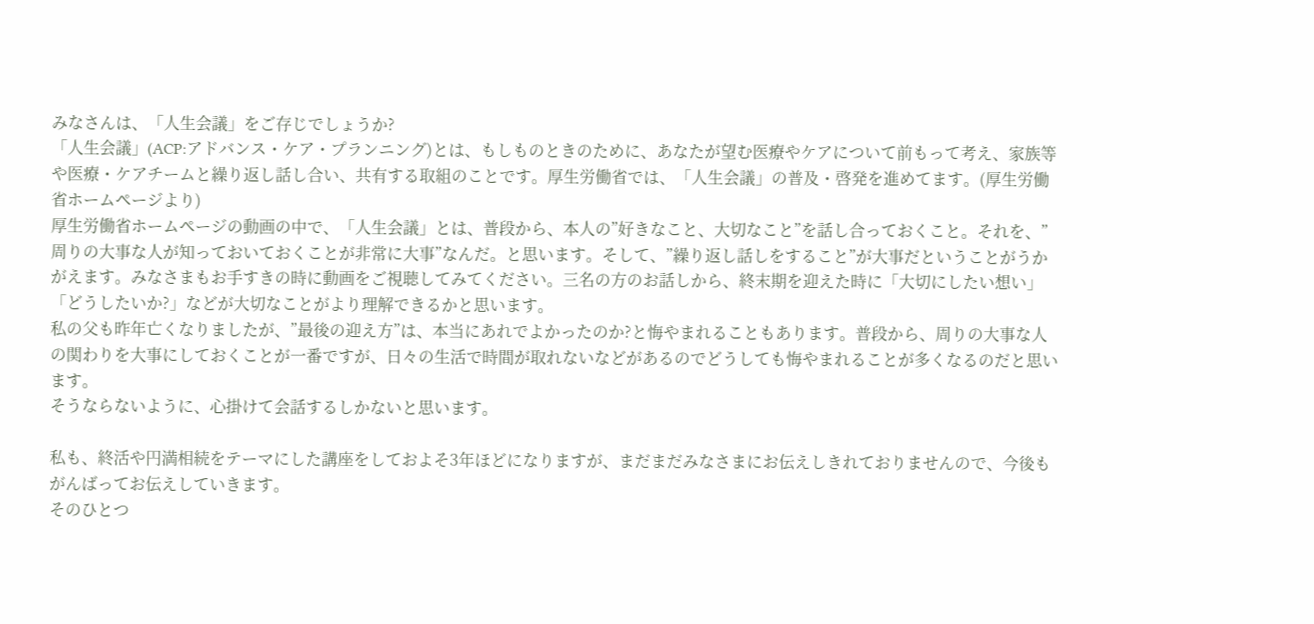みなさんは、「人生会議」をご存じでしょうか?
「人生会議」(ACP:アドバンス・ケア・プランニング)とは、もしものときのために、あなたが望む医療やケアについて前もって考え、家族等や医療・ケアチームと繰り返し話し合い、共有する取組のことです。厚生労働省では、「人生会議」の普及・啓発を進めてます。(厚生労働省ホームページより)
厚生労働省ホームページの動画の中で、「人生会議」とは、普段から、本人の”好きなこと、大切なこと”を話し合っておくこと。それを、”周りの大事な人が知っておいておくことが非常に大事”なんだ。と思います。そして、”繰り返し話しをすること”が大事だということがうかがえます。みなさまもお手すきの時に動画をご視聴してみてください。三名の方のお話しから、終末期を迎えた時に「大切にしたい想い」「どうしたいか?」などが大切なことがより理解できるかと思います。
私の父も昨年亡くなりましたが、”最後の迎え方”は、本当にあれでよかったのか?と悔やまれることもあります。普段から、周りの大事な人の関わりを大事にしておくことが一番ですが、日々の生活で時間が取れないなどがあるのでどうしても悔やまれることが多くなるのだと思います。
そうならないように、心掛けて会話するしかないと思います。

私も、終活や円満相続をテーマにした講座をしておよそ3年ほどになりますが、まだまだみなさまにお伝えしきれておりませんので、今後もがんばってお伝えしていきます。
そのひとつ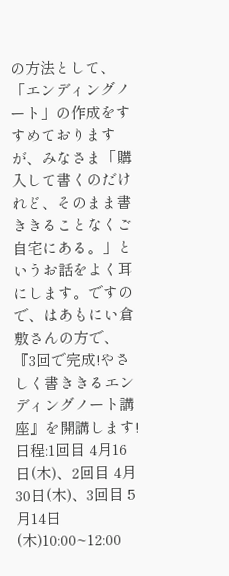の方法として、「エンディングノート」の作成をすすめておりますが、みなさま「購入して書くのだけれど、そのまま書ききることなくご自宅にある。」というお話をよく耳にします。ですので、はあもにい倉敷さんの方で、『3回で完成!やさしく書ききるエンディングノート講座』を開講します!
日程:1回目 4月16日(木)、2回目 4月30日(木)、3回目 5月14日(木)10:00~12:00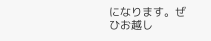になります。ぜひお越し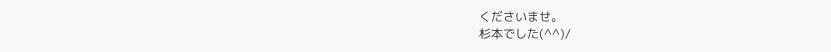くださいませ。
杉本でした(^^)/